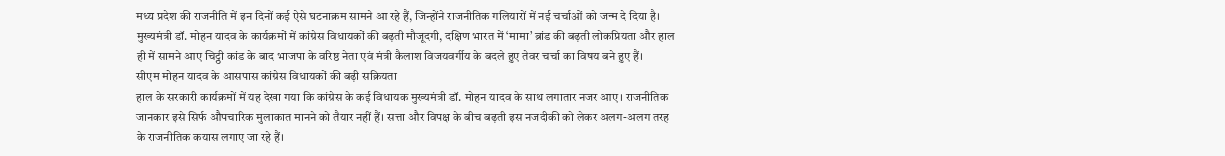मध्य प्रदेश की राजनीति में इन दिनों कई ऐसे घटनाक्रम सामने आ रहे हैं, जिन्होंने राजनीतिक गलियारों में नई चर्चाओं को जन्म दे दिया है। मुख्यमंत्री डॉ. मोहन यादव के कार्यक्रमों में कांग्रेस विधायकों की बढ़ती मौजूदगी, दक्षिण भारत में ‘मामा’ ब्रांड की बढ़ती लोकप्रियता और हाल ही में सामने आए चिट्ठी कांड के बाद भाजपा के वरिष्ठ नेता एवं मंत्री कैलाश विजयवर्गीय के बदले हुए तेवर चर्चा का विषय बने हुए हैं।
सीएम मोहन यादव के आसपास कांग्रेस विधायकों की बढ़ी सक्रियता
हाल के सरकारी कार्यक्रमों में यह देखा गया कि कांग्रेस के कई विधायक मुख्यमंत्री डॉ. मोहन यादव के साथ लगातार नजर आए। राजनीतिक जानकार इसे सिर्फ औपचारिक मुलाकात मानने को तैयार नहीं हैं। सत्ता और विपक्ष के बीच बढ़ती इस नजदीकी को लेकर अलग-अलग तरह के राजनीतिक कयास लगाए जा रहे हैं।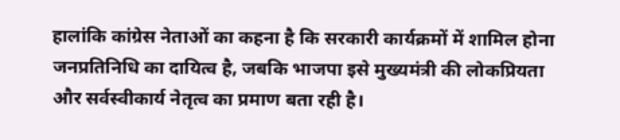हालांकि कांग्रेस नेताओं का कहना है कि सरकारी कार्यक्रमों में शामिल होना जनप्रतिनिधि का दायित्व है, जबकि भाजपा इसे मुख्यमंत्री की लोकप्रियता और सर्वस्वीकार्य नेतृत्व का प्रमाण बता रही है।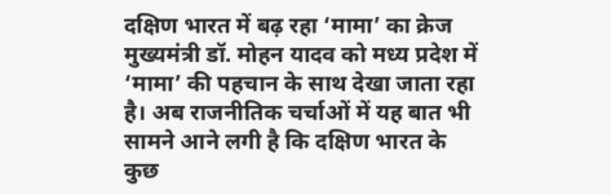दक्षिण भारत में बढ़ रहा ‘मामा’ का क्रेज
मुख्यमंत्री डॉ. मोहन यादव को मध्य प्रदेश में ‘मामा’ की पहचान के साथ देखा जाता रहा है। अब राजनीतिक चर्चाओं में यह बात भी सामने आने लगी है कि दक्षिण भारत के कुछ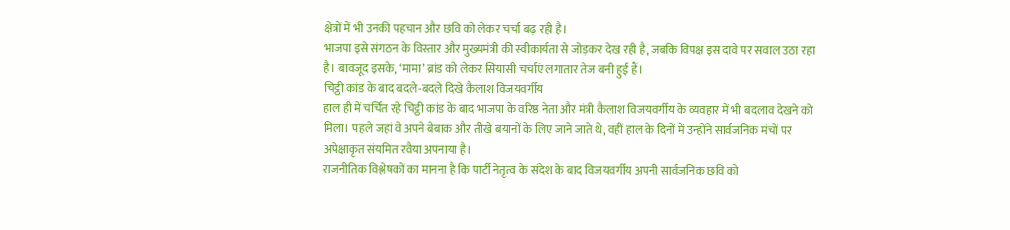क्षेत्रों में भी उनकी पहचान और छवि को लेकर चर्चा बढ़ रही है।
भाजपा इसे संगठन के विस्तार और मुख्यमंत्री की स्वीकार्यता से जोड़कर देख रही है, जबकि विपक्ष इस दावे पर सवाल उठा रहा है। बावजूद इसके, ‘मामा’ ब्रांड को लेकर सियासी चर्चाएं लगातार तेज बनी हुई हैं।
चिट्ठी कांड के बाद बदले-बदले दिखे कैलाश विजयवर्गीय
हाल ही में चर्चित रहे चिट्ठी कांड के बाद भाजपा के वरिष्ठ नेता और मंत्री कैलाश विजयवर्गीय के व्यवहार में भी बदलाव देखने को मिला। पहले जहां वे अपने बेबाक और तीखे बयानों के लिए जाने जाते थे, वहीं हाल के दिनों में उन्होंने सार्वजनिक मंचों पर अपेक्षाकृत संयमित रवैया अपनाया है।
राजनीतिक विश्लेषकों का मानना है कि पार्टी नेतृत्व के संदेश के बाद विजयवर्गीय अपनी सार्वजनिक छवि को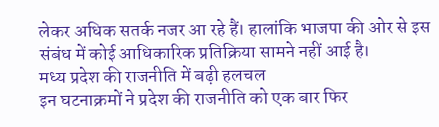लेकर अधिक सतर्क नजर आ रहे हैं। हालांकि भाजपा की ओर से इस संबंध में कोई आधिकारिक प्रतिक्रिया सामने नहीं आई है।
मध्य प्रदेश की राजनीति में बढ़ी हलचल
इन घटनाक्रमों ने प्रदेश की राजनीति को एक बार फिर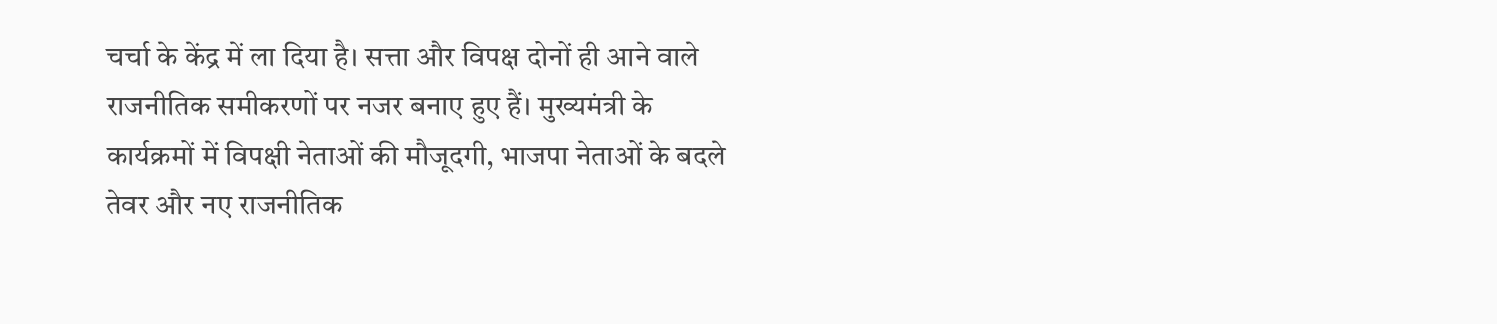चर्चा के केंद्र में ला दिया है। सत्ता और विपक्ष दोनों ही आने वाले राजनीतिक समीकरणों पर नजर बनाए हुए हैं। मुख्यमंत्री के कार्यक्रमों में विपक्षी नेताओं की मौजूदगी, भाजपा नेताओं के बदले तेवर और नए राजनीतिक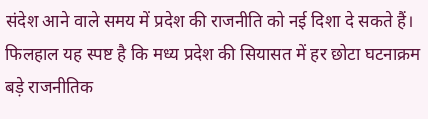संदेश आने वाले समय में प्रदेश की राजनीति को नई दिशा दे सकते हैं।
फिलहाल यह स्पष्ट है कि मध्य प्रदेश की सियासत में हर छोटा घटनाक्रम बड़े राजनीतिक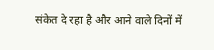संकेत दे रहा है और आने वाले दिनों में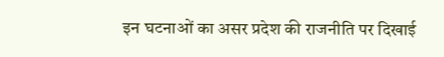इन घटनाओं का असर प्रदेश की राजनीति पर दिखाई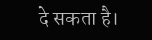दे सकता है।